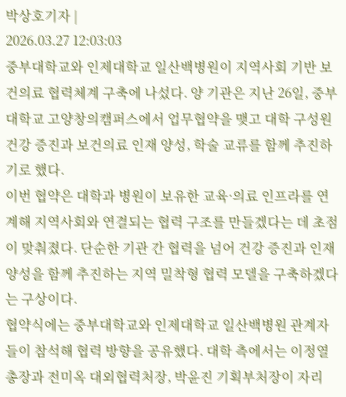박상호기자 |
2026.03.27 12:03:03
중부대학교와 인제대학교 일산백병원이 지역사회 기반 보건의료 협력체계 구축에 나섰다. 양 기관은 지난 26일, 중부대학교 고양창의캠퍼스에서 업무협약을 맺고 대학 구성원 건강 증진과 보건의료 인재 양성, 학술 교류를 함께 추진하기로 했다.
이번 협약은 대학과 병원이 보유한 교육·의료 인프라를 연계해 지역사회와 연결되는 협력 구조를 만들겠다는 데 초점이 맞춰졌다. 단순한 기관 간 협력을 넘어 건강 증진과 인재 양성을 함께 추진하는 지역 밀착형 협력 모델을 구축하겠다는 구상이다.
협약식에는 중부대학교와 인제대학교 일산백병원 관계자들이 참석해 협력 방향을 공유했다. 대학 측에서는 이정열 총장과 전미옥 대외협력처장, 박윤진 기획부처장이 자리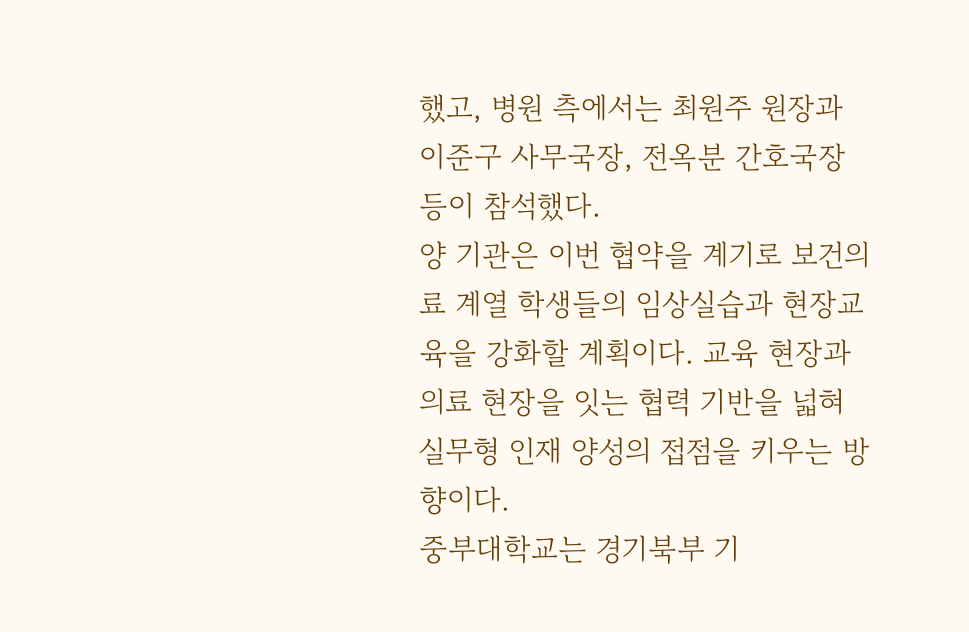했고, 병원 측에서는 최원주 원장과 이준구 사무국장, 전옥분 간호국장 등이 참석했다.
양 기관은 이번 협약을 계기로 보건의료 계열 학생들의 임상실습과 현장교육을 강화할 계획이다. 교육 현장과 의료 현장을 잇는 협력 기반을 넓혀 실무형 인재 양성의 접점을 키우는 방향이다.
중부대학교는 경기북부 기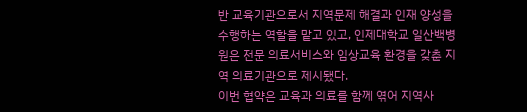반 교육기관으로서 지역문제 해결과 인재 양성을 수행하는 역할을 맡고 있고, 인제대학교 일산백병원은 전문 의료서비스와 임상교육 환경을 갖춘 지역 의료기관으로 제시됐다.
이번 협약은 교육과 의료를 함께 엮어 지역사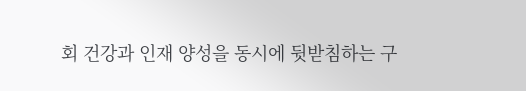회 건강과 인재 양성을 동시에 뒷받침하는 구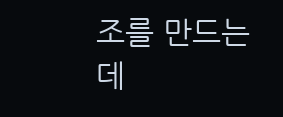조를 만드는 데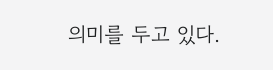의미를 두고 있다.